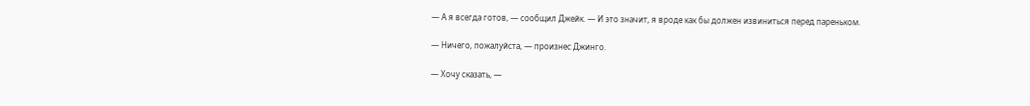— А я всегда готов, — сообщил Джейк. — И это значит, я вроде как бы должен извиниться перед пареньком.

— Ничего, пожалуйста, — произнес Джинго.

— Хочу сказать, —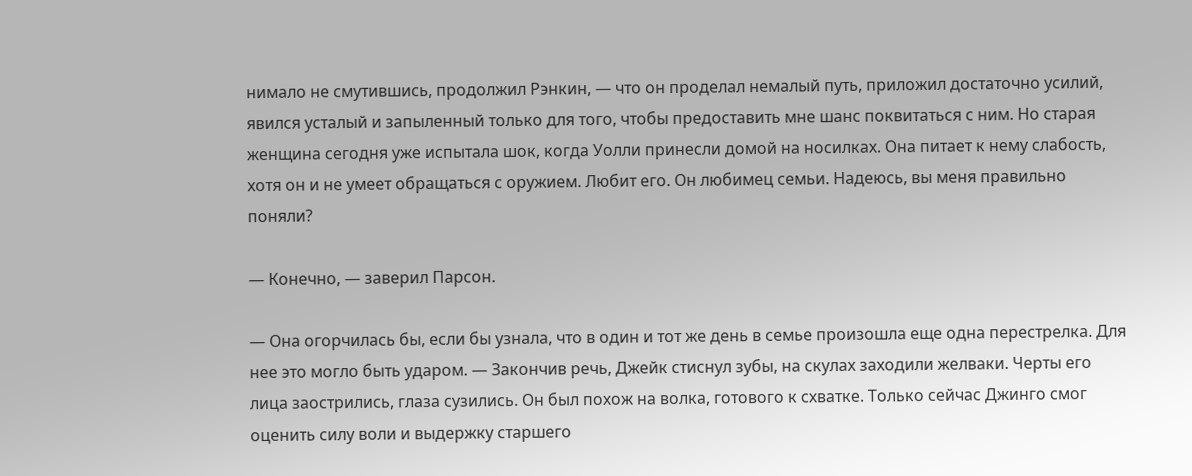нимало не смутившись, продолжил Рэнкин, — что он проделал немалый путь, приложил достаточно усилий, явился усталый и запыленный только для того, чтобы предоставить мне шанс поквитаться с ним. Но старая женщина сегодня уже испытала шок, когда Уолли принесли домой на носилках. Она питает к нему слабость, хотя он и не умеет обращаться с оружием. Любит его. Он любимец семьи. Надеюсь, вы меня правильно поняли?

— Конечно, — заверил Парсон.

— Она огорчилась бы, если бы узнала, что в один и тот же день в семье произошла еще одна перестрелка. Для нее это могло быть ударом. — Закончив речь, Джейк стиснул зубы, на скулах заходили желваки. Черты его лица заострились, глаза сузились. Он был похож на волка, готового к схватке. Только сейчас Джинго смог оценить силу воли и выдержку старшего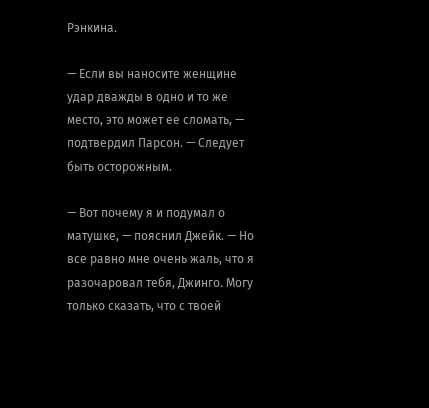Рэнкина.

— Если вы наносите женщине удар дважды в одно и то же место, это может ее сломать, — подтвердил Парсон. — Следует быть осторожным.

— Вот почему я и подумал о матушке, — пояснил Джейк. — Но все равно мне очень жаль, что я разочаровал тебя, Джинго. Могу только сказать, что с твоей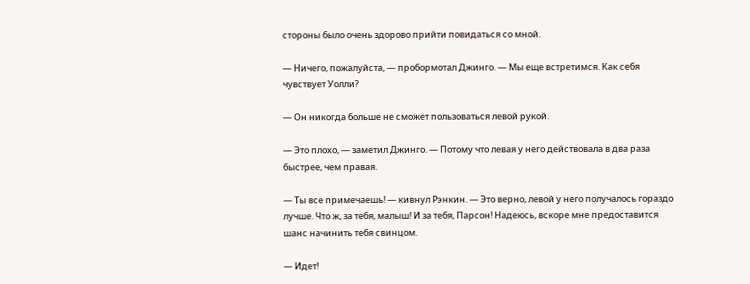стороны было очень здорово прийти повидаться со мной.

— Ничего, пожалуйста, — пробормотал Джинго. — Мы еще встретимся. Как себя чувствует Уолли?

— Он никогда больше не сможет пользоваться левой рукой.

— Это плохо, — заметил Джинго. — Потому что левая у него действовала в два раза быстрее, чем правая.

— Ты все примечаешь! — кивнул Рэнкин. — Это верно, левой у него получалось гораздо лучше. Что ж, за тебя, малыш! И за тебя, Парсон! Надеюсь, вскоре мне предоставится шанс начинить тебя свинцом.

— Идет!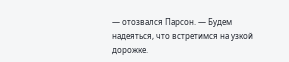— отозвался Парсон. — Будем надеяться, что встретимся на узкой дорожке.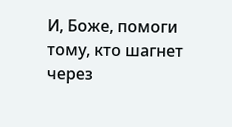И, Боже, помоги тому, кто шагнет через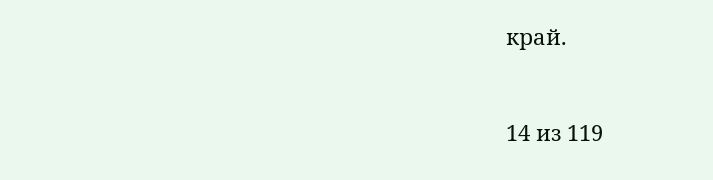край.



14 из 119